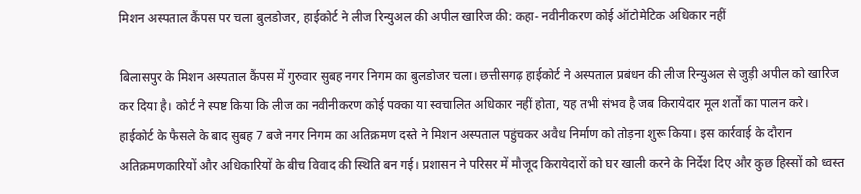मिशन अस्पताल कैंपस पर चला बुलडोजर, हाईकोर्ट ने लीज रिन्युअल की अपील खारिज की: कहा- नवीनीकरण कोई ऑटोमेटिक अधिकार नहीं

बिलासपुर के मिशन अस्पताल कैंपस में गुरुवार सुबह नगर निगम का बुलडोजर चला। छत्तीसगढ़ हाईकोर्ट ने अस्पताल प्रबंधन की लीज रिन्युअल से जुड़ी अपील को खारिज कर दिया है। कोर्ट ने स्पष्ट किया कि लीज का नवीनीकरण कोई पक्का या स्वचालित अधिकार नहीं होता, यह तभी संभव है जब किरायेदार मूल शर्तों का पालन करे।
हाईकोर्ट के फैसले के बाद सुबह 7 बजे नगर निगम का अतिक्रमण दस्ते ने मिशन अस्पताल पहुंचकर अवैध निर्माण को तोड़ना शुरू किया। इस कार्रवाई के दौरान अतिक्रमणकारियों और अधिकारियों के बीच विवाद की स्थिति बन गई। प्रशासन ने परिसर में मौजूद किरायेदारों को घर खाली करने के निर्देश दिए और कुछ हिस्सों को ध्वस्त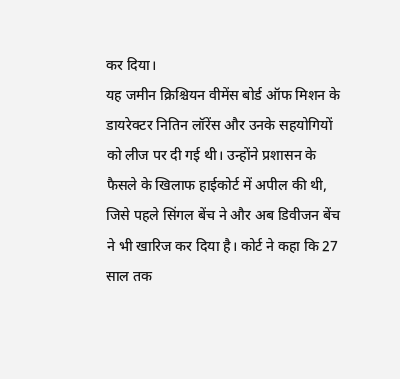कर दिया।
यह जमीन क्रिश्चियन वीमेंस बोर्ड ऑफ मिशन के डायरेक्टर नितिन लॉरेंस और उनके सहयोगियों को लीज पर दी गई थी। उन्होंने प्रशासन के फैसले के खिलाफ हाईकोर्ट में अपील की थी, जिसे पहले सिंगल बेंच ने और अब डिवीजन बेंच ने भी खारिज कर दिया है। कोर्ट ने कहा कि 27 साल तक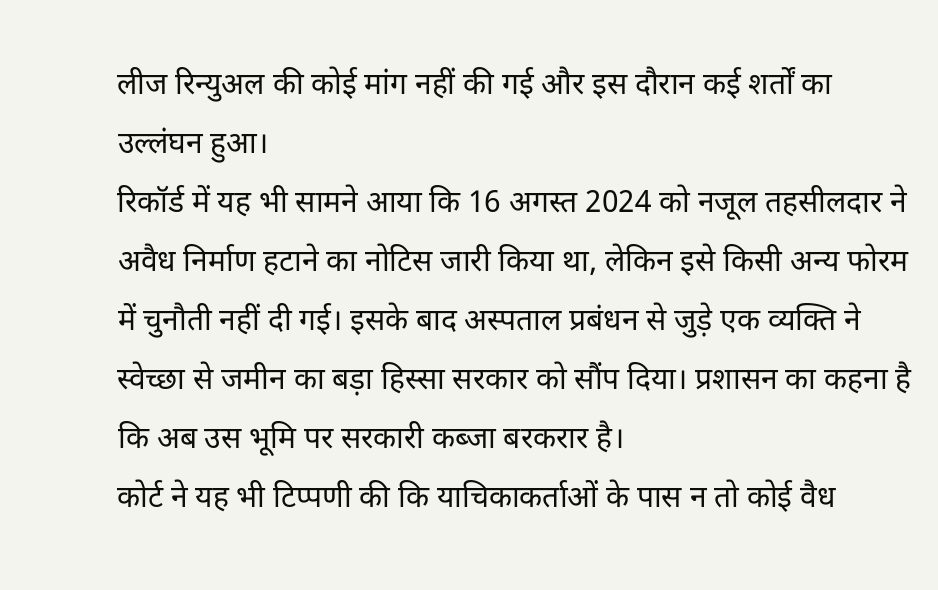लीज रिन्युअल की कोई मांग नहीं की गई और इस दौरान कई शर्तों का उल्लंघन हुआ।
रिकॉर्ड में यह भी सामने आया कि 16 अगस्त 2024 को नजूल तहसीलदार ने अवैध निर्माण हटाने का नोटिस जारी किया था, लेकिन इसे किसी अन्य फोरम में चुनौती नहीं दी गई। इसके बाद अस्पताल प्रबंधन से जुड़े एक व्यक्ति ने स्वेच्छा से जमीन का बड़ा हिस्सा सरकार को सौंप दिया। प्रशासन का कहना है कि अब उस भूमि पर सरकारी कब्जा बरकरार है।
कोर्ट ने यह भी टिप्पणी की कि याचिकाकर्ताओं के पास न तो कोई वैध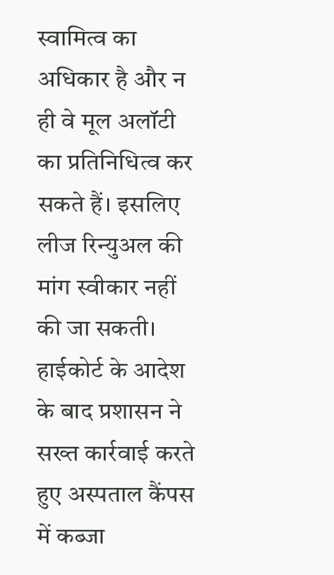स्वामित्व का अधिकार है और न ही वे मूल अलॉटी का प्रतिनिधित्व कर सकते हैं। इसलिए लीज रिन्युअल की मांग स्वीकार नहीं की जा सकती।
हाईकोर्ट के आदेश के बाद प्रशासन ने सख्त कार्रवाई करते हुए अस्पताल कैंपस में कब्जा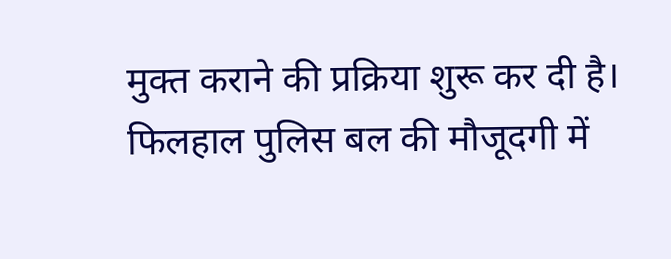मुक्त कराने की प्रक्रिया शुरू कर दी है। फिलहाल पुलिस बल की मौजूदगी में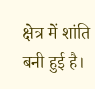क्षेत्र में शांति बनी हुई है।